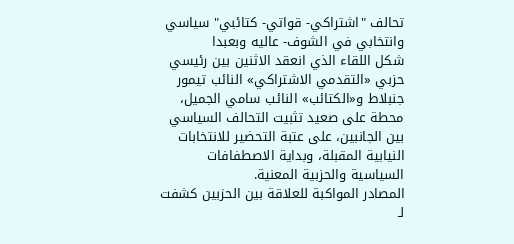تحالف "اشتراكي- قواتي- كتائبي" سياسي وانتخابي في الشوف- عاليه وبعبدا
شكل اللقاء الذي انعقد الاثنين بين رئيسي حزبي «التقدمي الاشتراكي» النائب تيمور جنبلاط و«الكتائب» النائب سامي الجميل، محطة على صعيد تثبيت التحالف السياسي بين الجانبين، على عتبة التحضير للانتخابات النيابية المقبلة، وبداية الاصطفافات السياسية والحزبية المعنية.
المصادر المواكبة للعلاقة بين الحزبين كشفت لـ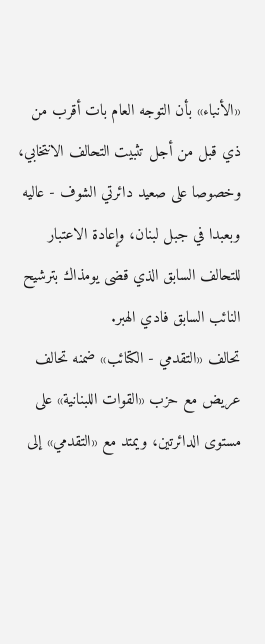«الأنباء» بأن التوجه العام بات أقرب من ذي قبل من أجل تثبيت التحالف الانتخابي، وخصوصا على صعيد دائرتي الشوف - عاليه وبعبدا في جبل لبنان، وإعادة الاعتبار للتحالف السابق الذي قضى يومذاك بترشيح النائب السابق فادي الهبر.
تحالف «التقدمي - الكتائب» ضمنه تحالف عريض مع حزب «القوات اللبنانية» على مستوى الدائرتين، ويمتد مع «التقدمي» إلى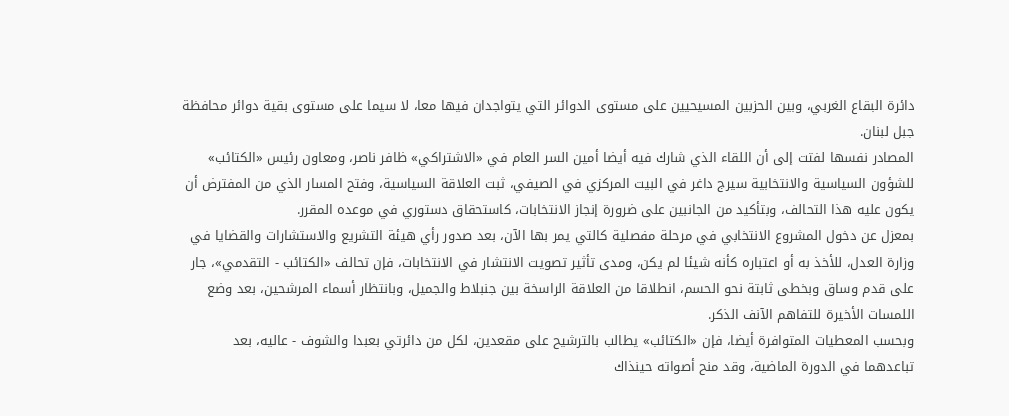دائرة البقاع الغربي، وبين الحزبين المسيحيين على مستوى الدوائر التي يتواجدان فيها معا، لا سيما على مستوى بقية دوائر محافظة جبل لبنان.
المصادر نفسها لفتت إلى أن اللقاء الذي شارك فيه أيضا أمين السر العام في «الاشتراكي» ظافر ناصر، ومعاون رئيس «الكتائب» للشؤون السياسية والانتخابية سيرج داغر في البيت المركزي في الصيفي، ثبت العلاقة السياسية، وفتح المسار الذي من المفترض أن يكون عليه هذا التحالف، وبتأكيد من الجانبين على ضرورة إنجاز الانتخابات، كاستحقاق دستوري في موعده المقرر.
بمعزل عن دخول المشروع الانتخابي في مرحلة مفصلية كالتي يمر بها الآن، بعد صدور رأي هيئة التشريع والاستشارات والقضايا في وزارة العدل، للأخذ به أو اعتباره كأنه شيئا لم يكن، ومدى تأثير تصويت الانتشار في الانتخابات، فإن تحالف «الكتائب - التقدمي»، جار على قدم وساق وبخطى ثابتة نحو الحسم، انطلاقا من العلاقة الراسخة بين جنبلاط والجميل، وبانتظار أسماء المرشحين، بعد وضع اللمسات الأخيرة للتفاهم الآنف الذكر.
وبحسب المعطيات المتوافرة أيضا، فإن «الكتائب» يطالب بالترشيح على مقعدين، لكل من دائرتي بعبدا والشوف - عاليه، بعد تباعدهما في الدورة الماضية، وقد منح أصواته حينذاك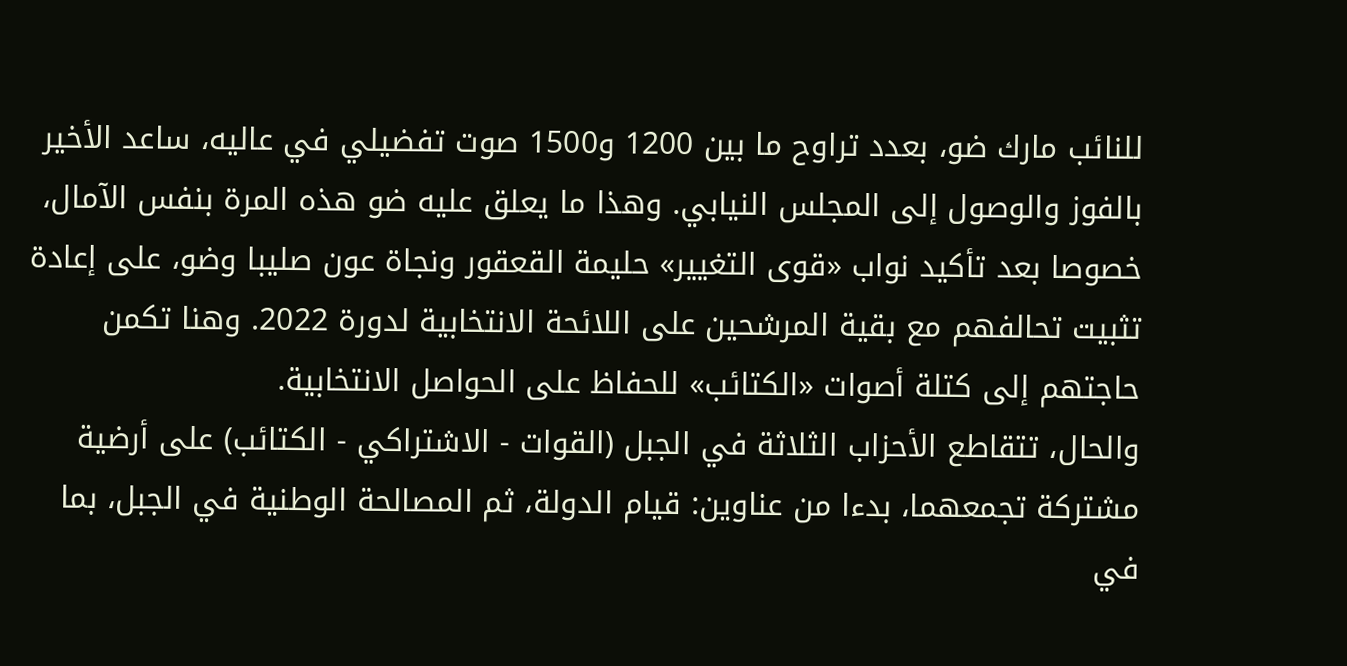للنائب مارك ضو، بعدد تراوح ما بين 1200 و1500 صوت تفضيلي في عاليه، ساعد الأخير بالفوز والوصول إلى المجلس النيابي. وهذا ما يعلق عليه ضو هذه المرة بنفس الآمال، خصوصا بعد تأكيد نواب «قوى التغيير» حليمة القعقور ونجاة عون صليبا وضو، على إعادة تثبيت تحالفهم مع بقية المرشحين على اللائحة الانتخابية لدورة 2022. وهنا تكمن حاجتهم إلى كتلة أصوات «الكتائب» للحفاظ على الحواصل الانتخابية.
والحال، تتقاطع الأحزاب الثلاثة في الجبل (القوات - الاشتراكي - الكتائب) على أرضية مشتركة تجمعهما، بدءا من عناوين: قيام الدولة، ثم المصالحة الوطنية في الجبل، بما في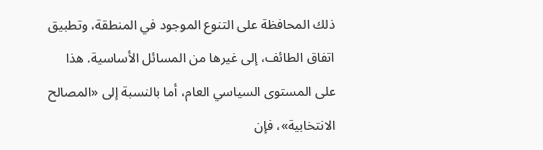ذلك المحافظة على التنوع الموجود في المنطقة، وتطبيق اتفاق الطائف، إلى غيرها من المسائل الأساسية. هذا على المستوى السياسي العام، أما بالنسبة إلى «المصالح الانتخابية»، فإن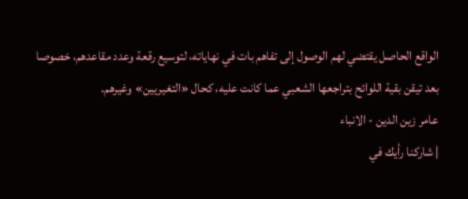الواقع الحاصل يقتضي لهم الوصول إلى تفاهم بات في نهاياته، لتوسيع رقعة وعدد مقاعدهم، خصوصا بعد تيقن بقية اللوائح بتراجعها الشعبي عما كانت عليه، كحال «التغيريين» وغيرهم.
عامر زين الدين - الانباء
| شاركنا رأيك في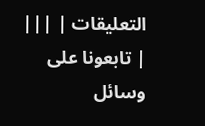التعليقات | |||
| تابعونا على وسائل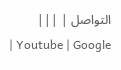التواصل | |||
| Youtube | Google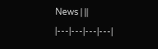News | ||
|---|---|---|---|